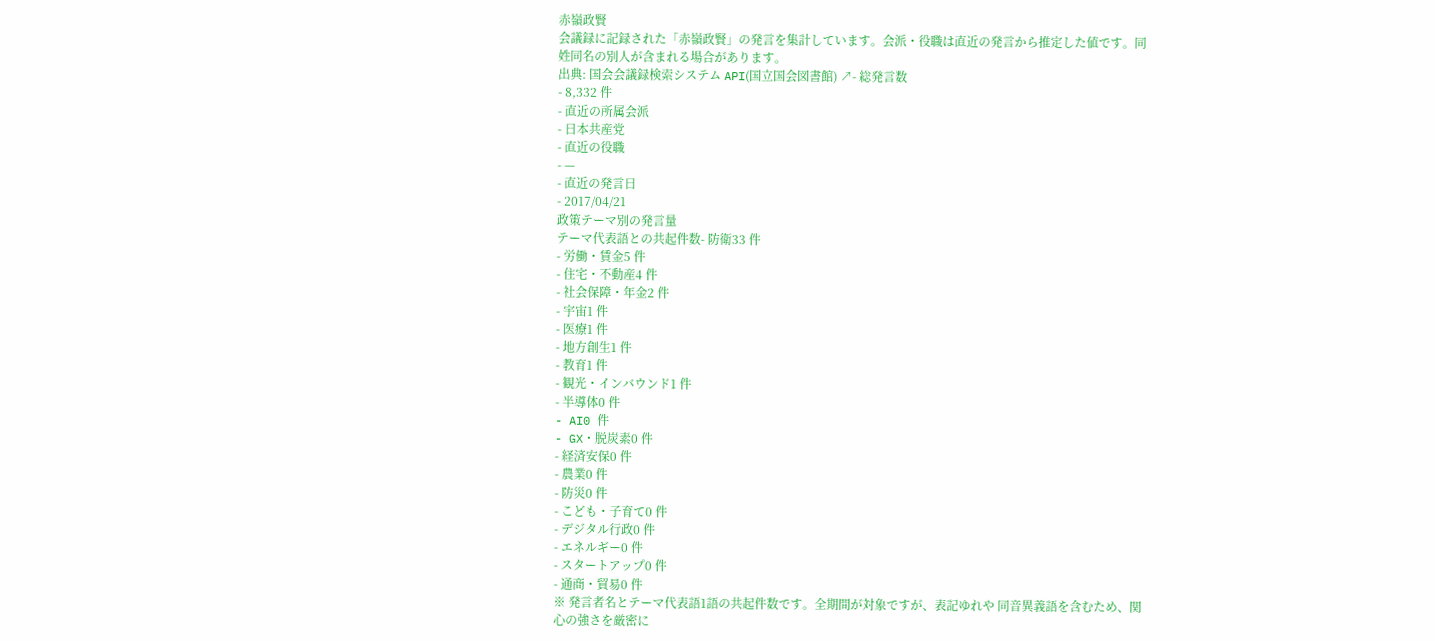赤嶺政賢
会議録に記録された「赤嶺政賢」の発言を集計しています。会派・役職は直近の発言から推定した値です。同姓同名の別人が含まれる場合があります。
出典: 国会会議録検索システム API(国立国会図書館) ↗- 総発言数
- 8,332 件
- 直近の所属会派
- 日本共産党
- 直近の役職
- —
- 直近の発言日
- 2017/04/21
政策テーマ別の発言量
テーマ代表語との共起件数- 防衛33 件
- 労働・賃金5 件
- 住宅・不動産4 件
- 社会保障・年金2 件
- 宇宙1 件
- 医療1 件
- 地方創生1 件
- 教育1 件
- 観光・インバウンド1 件
- 半導体0 件
- AI0 件
- GX・脱炭素0 件
- 経済安保0 件
- 農業0 件
- 防災0 件
- こども・子育て0 件
- デジタル行政0 件
- エネルギー0 件
- スタートアップ0 件
- 通商・貿易0 件
※ 発言者名とテーマ代表語1語の共起件数です。全期間が対象ですが、表記ゆれや 同音異義語を含むため、関心の強さを厳密に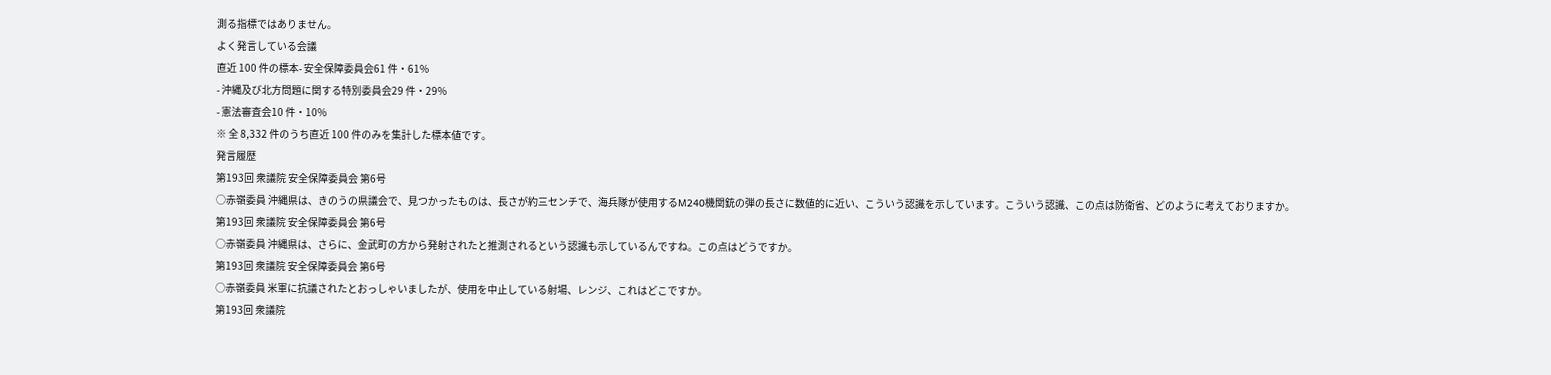測る指標ではありません。
よく発言している会議
直近 100 件の標本- 安全保障委員会61 件・61%
- 沖縄及び北方問題に関する特別委員会29 件・29%
- 憲法審査会10 件・10%
※ 全 8,332 件のうち直近 100 件のみを集計した標本値です。
発言履歴
第193回 衆議院 安全保障委員会 第6号
○赤嶺委員 沖縄県は、きのうの県議会で、見つかったものは、長さが約三センチで、海兵隊が使用するM240機関銃の弾の長さに数値的に近い、こういう認識を示しています。こういう認識、この点は防衛省、どのように考えておりますか。
第193回 衆議院 安全保障委員会 第6号
○赤嶺委員 沖縄県は、さらに、金武町の方から発射されたと推測されるという認識も示しているんですね。この点はどうですか。
第193回 衆議院 安全保障委員会 第6号
○赤嶺委員 米軍に抗議されたとおっしゃいましたが、使用を中止している射場、レンジ、これはどこですか。
第193回 衆議院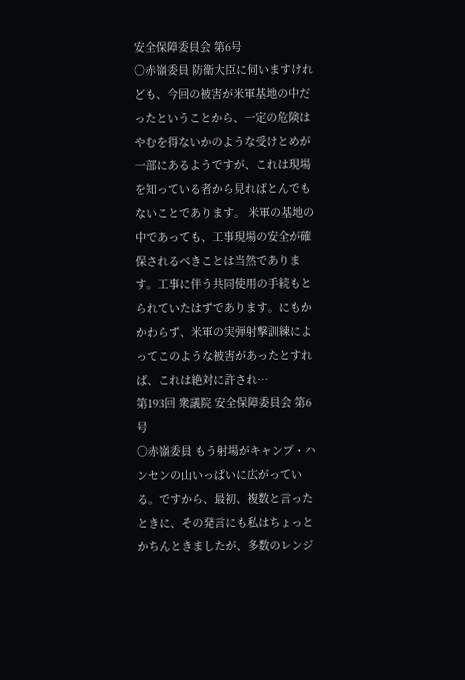安全保障委員会 第6号
○赤嶺委員 防衛大臣に伺いますけれども、今回の被害が米軍基地の中だったということから、一定の危険はやむを得ないかのような受けとめが一部にあるようですが、これは現場を知っている者から見ればとんでもないことであります。 米軍の基地の中であっても、工事現場の安全が確保されるべきことは当然であります。工事に伴う共同使用の手続もとられていたはずであります。にもかかわらず、米軍の実弾射撃訓練によってこのような被害があったとすれば、これは絶対に許され…
第193回 衆議院 安全保障委員会 第6号
○赤嶺委員 もう射場がキャンプ・ハンセンの山いっぱいに広がっている。ですから、最初、複数と言ったときに、その発言にも私はちょっとかちんときましたが、多数のレンジ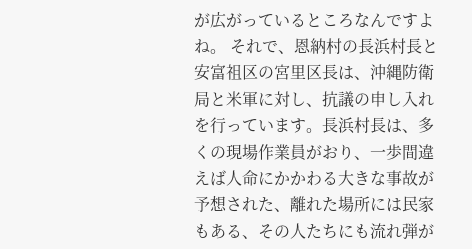が広がっているところなんですよね。 それで、恩納村の長浜村長と安富祖区の宮里区長は、沖縄防衛局と米軍に対し、抗議の申し入れを行っています。長浜村長は、多くの現場作業員がおり、一歩間違えば人命にかかわる大きな事故が予想された、離れた場所には民家もある、その人たちにも流れ弾が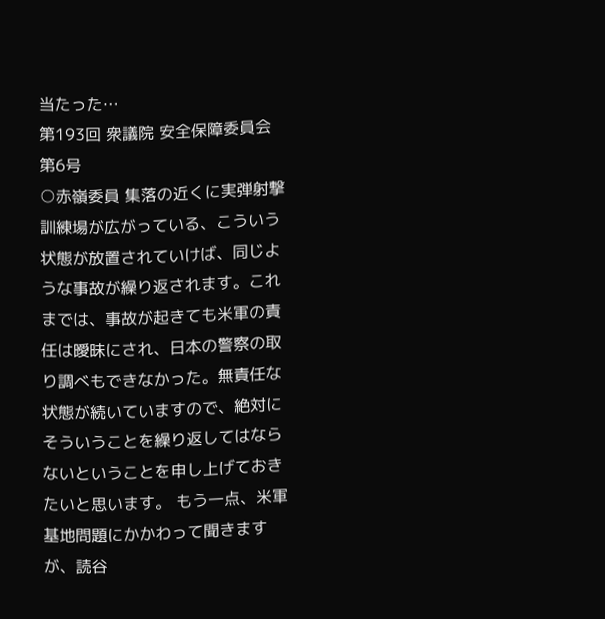当たった…
第193回 衆議院 安全保障委員会 第6号
○赤嶺委員 集落の近くに実弾射撃訓練場が広がっている、こういう状態が放置されていけば、同じような事故が繰り返されます。これまでは、事故が起きても米軍の責任は曖昧にされ、日本の警察の取り調べもできなかった。無責任な状態が続いていますので、絶対にそういうことを繰り返してはならないということを申し上げておきたいと思います。 もう一点、米軍基地問題にかかわって聞きますが、読谷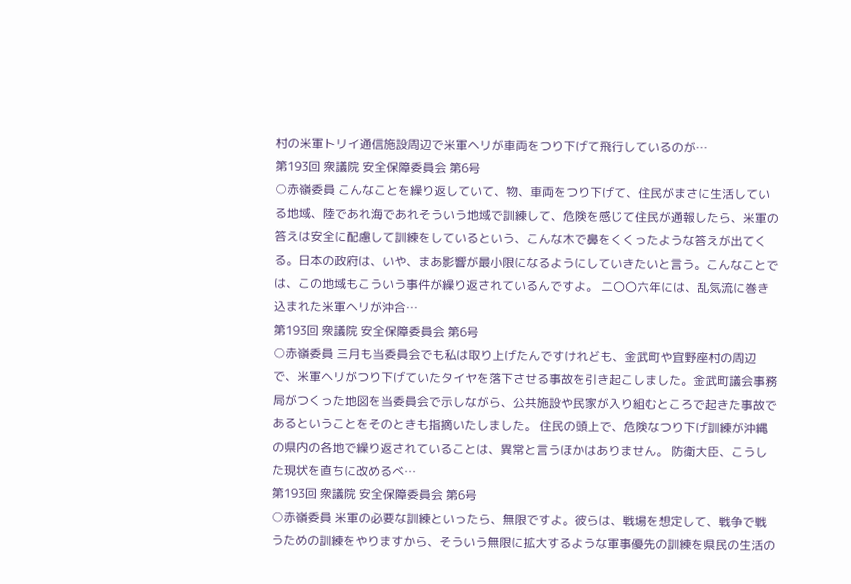村の米軍トリイ通信施設周辺で米軍ヘリが車両をつり下げて飛行しているのが…
第193回 衆議院 安全保障委員会 第6号
○赤嶺委員 こんなことを繰り返していて、物、車両をつり下げて、住民がまさに生活している地域、陸であれ海であれそういう地域で訓練して、危険を感じて住民が通報したら、米軍の答えは安全に配慮して訓練をしているという、こんな木で鼻をくくったような答えが出てくる。日本の政府は、いや、まあ影響が最小限になるようにしていきたいと言う。こんなことでは、この地域もこういう事件が繰り返されているんですよ。 二〇〇六年には、乱気流に巻き込まれた米軍ヘリが沖合…
第193回 衆議院 安全保障委員会 第6号
○赤嶺委員 三月も当委員会でも私は取り上げたんですけれども、金武町や宜野座村の周辺で、米軍ヘリがつり下げていたタイヤを落下させる事故を引き起こしました。金武町議会事務局がつくった地図を当委員会で示しながら、公共施設や民家が入り組むところで起きた事故であるということをそのときも指摘いたしました。 住民の頭上で、危険なつり下げ訓練が沖縄の県内の各地で繰り返されていることは、異常と言うほかはありません。 防衛大臣、こうした現状を直ちに改めるべ…
第193回 衆議院 安全保障委員会 第6号
○赤嶺委員 米軍の必要な訓練といったら、無限ですよ。彼らは、戦場を想定して、戦争で戦うための訓練をやりますから、そういう無限に拡大するような軍事優先の訓練を県民の生活の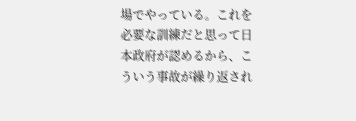場でやっている。これを必要な訓練だと思って日本政府が認めるから、こういう事故が繰り返され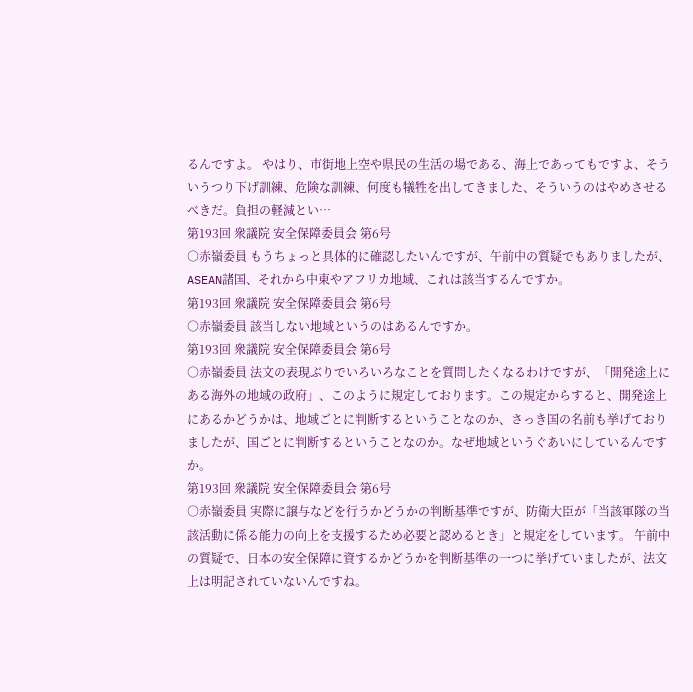るんですよ。 やはり、市街地上空や県民の生活の場である、海上であってもですよ、そういうつり下げ訓練、危険な訓練、何度も犠牲を出してきました、そういうのはやめさせるべきだ。負担の軽減とい…
第193回 衆議院 安全保障委員会 第6号
○赤嶺委員 もうちょっと具体的に確認したいんですが、午前中の質疑でもありましたが、ASEAN諸国、それから中東やアフリカ地域、これは該当するんですか。
第193回 衆議院 安全保障委員会 第6号
○赤嶺委員 該当しない地域というのはあるんですか。
第193回 衆議院 安全保障委員会 第6号
○赤嶺委員 法文の表現ぶりでいろいろなことを質問したくなるわけですが、「開発途上にある海外の地域の政府」、このように規定しております。この規定からすると、開発途上にあるかどうかは、地域ごとに判断するということなのか、さっき国の名前も挙げておりましたが、国ごとに判断するということなのか。なぜ地域というぐあいにしているんですか。
第193回 衆議院 安全保障委員会 第6号
○赤嶺委員 実際に譲与などを行うかどうかの判断基準ですが、防衛大臣が「当該軍隊の当該活動に係る能力の向上を支援するため必要と認めるとき」と規定をしています。 午前中の質疑で、日本の安全保障に資するかどうかを判断基準の一つに挙げていましたが、法文上は明記されていないんですね。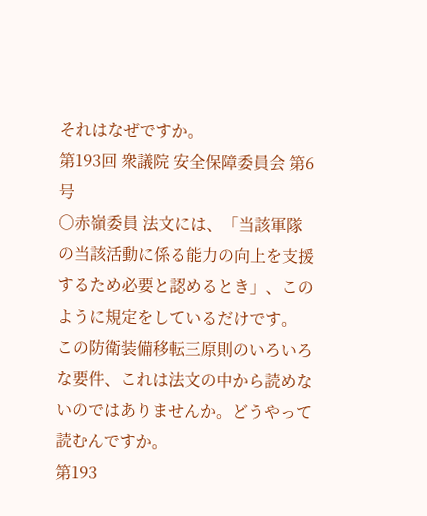それはなぜですか。
第193回 衆議院 安全保障委員会 第6号
○赤嶺委員 法文には、「当該軍隊の当該活動に係る能力の向上を支援するため必要と認めるとき」、このように規定をしているだけです。 この防衛装備移転三原則のいろいろな要件、これは法文の中から読めないのではありませんか。どうやって読むんですか。
第193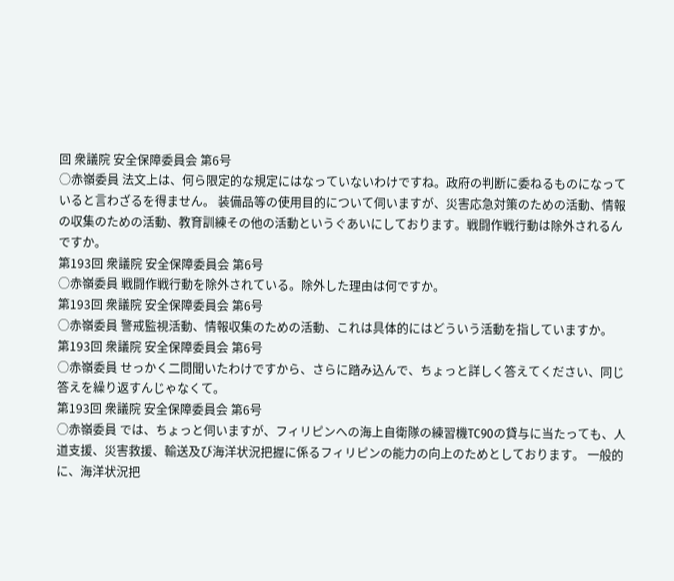回 衆議院 安全保障委員会 第6号
○赤嶺委員 法文上は、何ら限定的な規定にはなっていないわけですね。政府の判断に委ねるものになっていると言わざるを得ません。 装備品等の使用目的について伺いますが、災害応急対策のための活動、情報の収集のための活動、教育訓練その他の活動というぐあいにしております。戦闘作戦行動は除外されるんですか。
第193回 衆議院 安全保障委員会 第6号
○赤嶺委員 戦闘作戦行動を除外されている。除外した理由は何ですか。
第193回 衆議院 安全保障委員会 第6号
○赤嶺委員 警戒監視活動、情報収集のための活動、これは具体的にはどういう活動を指していますか。
第193回 衆議院 安全保障委員会 第6号
○赤嶺委員 せっかく二問聞いたわけですから、さらに踏み込んで、ちょっと詳しく答えてください、同じ答えを繰り返すんじゃなくて。
第193回 衆議院 安全保障委員会 第6号
○赤嶺委員 では、ちょっと伺いますが、フィリピンへの海上自衛隊の練習機TC90の貸与に当たっても、人道支援、災害救援、輸送及び海洋状況把握に係るフィリピンの能力の向上のためとしております。 一般的に、海洋状況把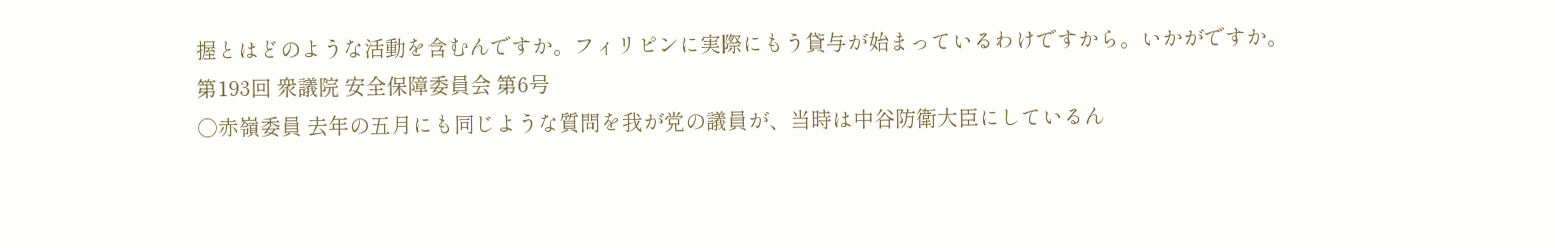握とはどのような活動を含むんですか。フィリピンに実際にもう貸与が始まっているわけですから。いかがですか。
第193回 衆議院 安全保障委員会 第6号
○赤嶺委員 去年の五月にも同じような質問を我が党の議員が、当時は中谷防衛大臣にしているん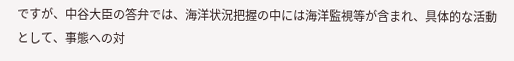ですが、中谷大臣の答弁では、海洋状況把握の中には海洋監視等が含まれ、具体的な活動として、事態への対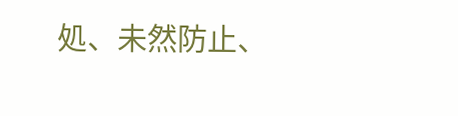処、未然防止、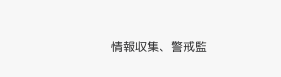情報収集、警戒監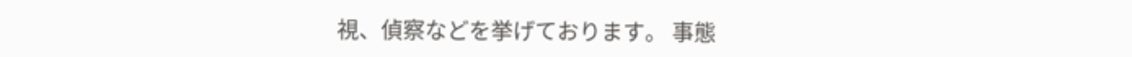視、偵察などを挙げております。 事態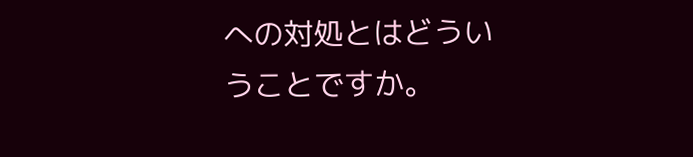への対処とはどういうことですか。